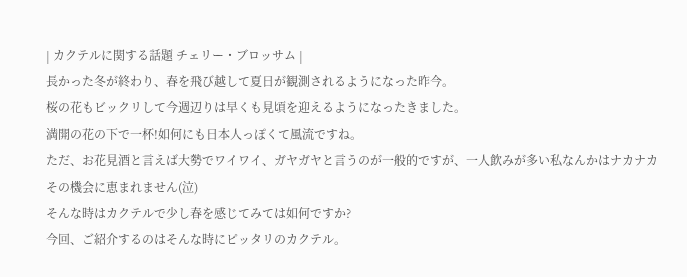| カクテルに関する話題 チェリー・ブロッサム |
長かった冬が終わり、春を飛び越して夏日が観測されるようになった昨今。
桜の花もビックリして今週辺りは早くも見頃を迎えるようになったきました。
満開の花の下で一杯!如何にも日本人っぽくて風流ですね。
ただ、お花見酒と言えば大勢でワイワイ、ガヤガヤと言うのが一般的ですが、一人飲みが多い私なんかはナカナカその機会に恵まれません(泣)
そんな時はカクテルで少し春を感じてみては如何ですか?
今回、ご紹介するのはそんな時にピッタリのカクテル。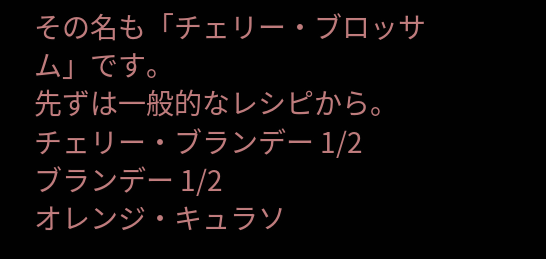その名も「チェリー・ブロッサム」です。
先ずは一般的なレシピから。
チェリー・ブランデー 1/2
ブランデー 1/2
オレンジ・キュラソ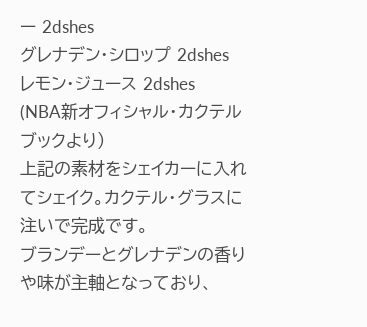ー 2dshes
グレナデン・シロップ 2dshes
レモン・ジュース 2dshes
(NBA新オフィシャル・カクテルブックより)
上記の素材をシェイカーに入れてシェイク。カクテル・グラスに注いで完成です。
ブランデーとグレナデンの香りや味が主軸となっており、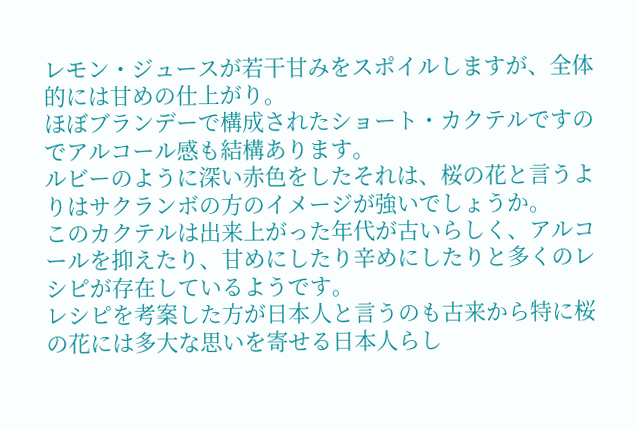レモン・ジュースが若干甘みをスポイルしますが、全体的には甘めの仕上がり。
ほぼブランデーで構成されたショート・カクテルですのでアルコール感も結構あります。
ルビーのように深い赤色をしたそれは、桜の花と言うよりはサクランボの方のイメージが強いでしょうか。
このカクテルは出来上がった年代が古いらしく、アルコールを抑えたり、甘めにしたり辛めにしたりと多くのレシピが存在しているようです。
レシピを考案した方が日本人と言うのも古来から特に桜の花には多大な思いを寄せる日本人らし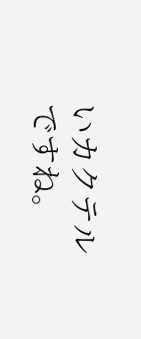いカクテルですね。